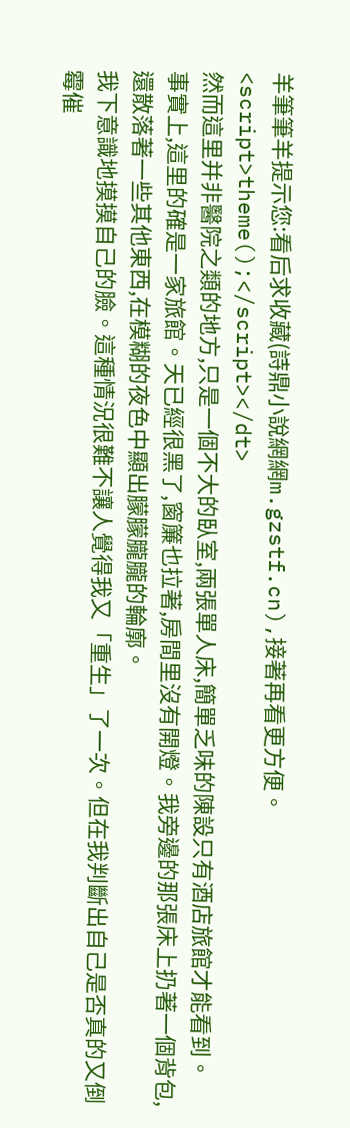羊筆筆羊提示您:看后求收藏(詩鼎小說網網m.gzstf.cn),接著再看更方便。
<script>theme();</script></dt>
然而這里并非醫院之類的地方,只是一個不大的臥室,兩張單人床,簡單乏味的陳設只有酒店旅館才能看到。
事實上,這里的確是一家旅館。天已經很黑了,窗簾也拉著,房間里沒有開燈。我旁邊的那張床上扔著一個背包,還散落著一些其他東西,在模糊的夜色中顯出朦朦朧朧的輪廓。
我下意識地摸摸自己的臉。這種情況很難不讓人覺得我又「重生」了一次。但在我判斷出自己是否真的又倒霉催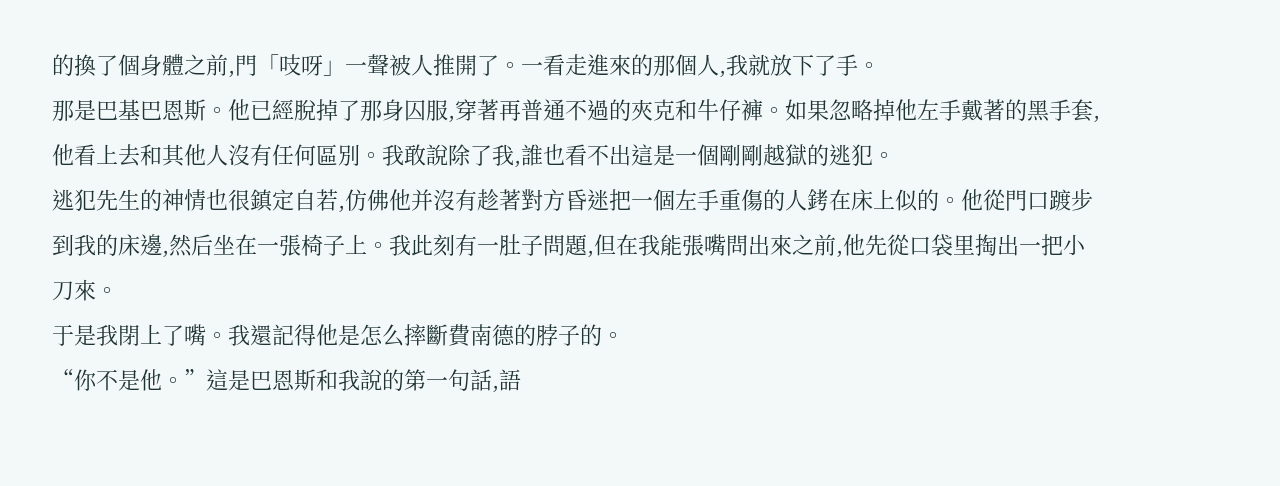的換了個身體之前,門「吱呀」一聲被人推開了。一看走進來的那個人,我就放下了手。
那是巴基巴恩斯。他已經脫掉了那身囚服,穿著再普通不過的夾克和牛仔褲。如果忽略掉他左手戴著的黑手套,他看上去和其他人沒有任何區別。我敢說除了我,誰也看不出這是一個剛剛越獄的逃犯。
逃犯先生的神情也很鎮定自若,仿佛他并沒有趁著對方昏迷把一個左手重傷的人銬在床上似的。他從門口踱步到我的床邊,然后坐在一張椅子上。我此刻有一肚子問題,但在我能張嘴問出來之前,他先從口袋里掏出一把小刀來。
于是我閉上了嘴。我還記得他是怎么摔斷費南德的脖子的。
“你不是他。”這是巴恩斯和我說的第一句話,語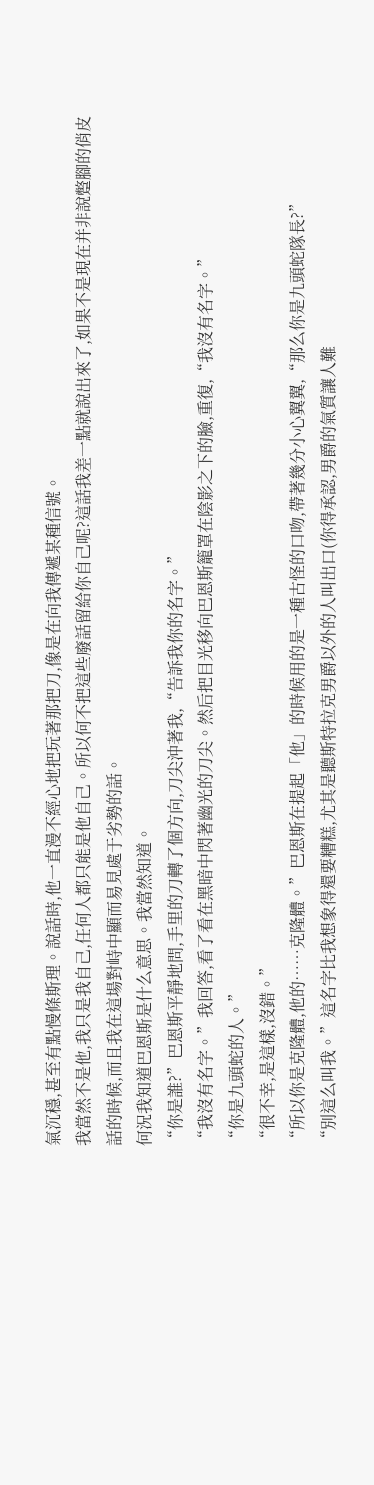氣沉穩,甚至有點慢條斯理。說話時,他一直漫不經心地把玩著那把刀,像是在向我傳遞某種信號。
我當然不是他,我只是我自己,任何人都只能是他自己。所以何不把這些廢話留給你自己呢?這話我差一點就說出來了,如果不是現在并非說蹩腳的俏皮話的時候,而且我在這場對峙中顯而易見處于劣勢的話。
何況我知道巴恩斯是什么意思。我當然知道。
“你是誰?”巴恩斯平靜地問,手里的刀轉了個方向,刀尖沖著我,“告訴我你的名字。”
“我沒有名字。”我回答,看了看在黑暗中閃著幽光的刀尖。然后把目光移向巴恩斯籠罩在陰影之下的臉,重復,“我沒有名字。”
“你是九頭蛇的人。”
“很不幸,是這樣,沒錯。”
“所以你是克隆體,他的……克隆體。”巴恩斯在提起「他」的時候用的是一種古怪的口吻,帶著幾分小心翼翼,“那么你是九頭蛇隊長?”
“別這么叫我。”這名字比我想象得還要糟糕,尤其是聽斯特拉克男爵以外的人叫出口(你得承認,男爵的氣質讓人難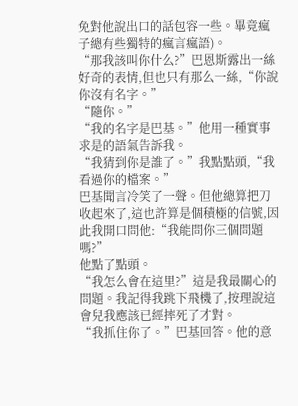免對他說出口的話包容一些。畢竟瘋子總有些獨特的瘋言瘋語)。
“那我該叫你什么?”巴恩斯露出一絲好奇的表情,但也只有那么一絲,“你說你沒有名字。”
“隨你。”
“我的名字是巴基。”他用一種實事求是的語氣告訴我。
“我猜到你是誰了。”我點點頭,“我看過你的檔案。”
巴基聞言冷笑了一聲。但他總算把刀收起來了,這也許算是個積極的信號,因此我開口問他:“我能問你三個問題嗎?”
他點了點頭。
“我怎么會在這里?”這是我最關心的問題。我記得我跳下飛機了,按理說這會兒我應該已經摔死了才對。
“我抓住你了。”巴基回答。他的意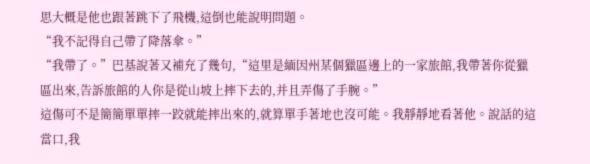思大概是他也跟著跳下了飛機,這倒也能說明問題。
“我不記得自己帶了降落傘。”
“我帶了。”巴基說著又補充了幾句,“這里是緬因州某個獵區邊上的一家旅館,我帶著你從獵區出來,告訴旅館的人你是從山坡上摔下去的,并且弄傷了手腕。”
這傷可不是簡簡單單摔一跤就能摔出來的,就算單手著地也沒可能。我靜靜地看著他。說話的這當口,我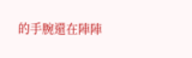的手腕還在陣陣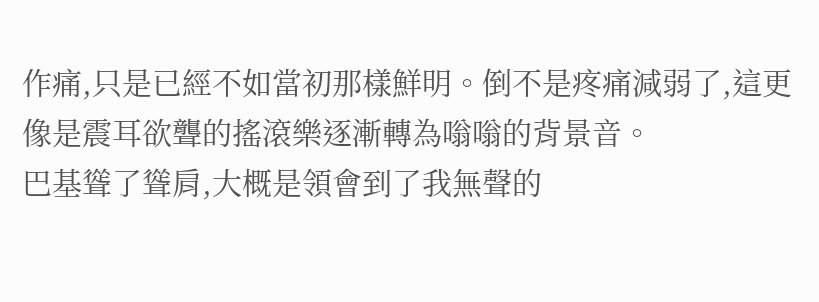作痛,只是已經不如當初那樣鮮明。倒不是疼痛減弱了,這更像是震耳欲聾的搖滾樂逐漸轉為嗡嗡的背景音。
巴基聳了聳肩,大概是領會到了我無聲的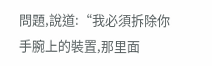問題,說道:“我必須拆除你手腕上的裝置,那里面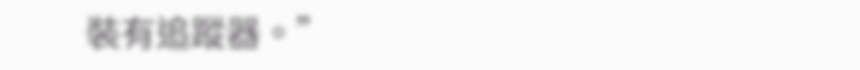裝有追蹤器。”